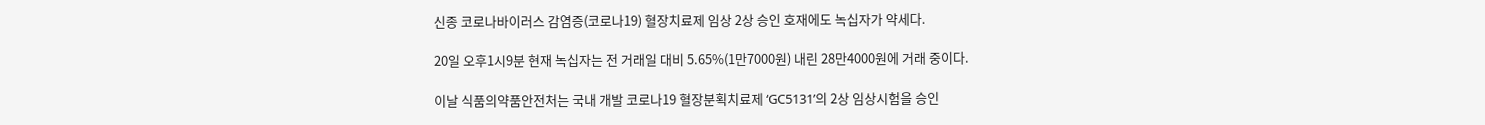신종 코로나바이러스 감염증(코로나19) 혈장치료제 임상 2상 승인 호재에도 녹십자가 약세다.

20일 오후1시9분 현재 녹십자는 전 거래일 대비 5.65%(1만7000원) 내린 28만4000원에 거래 중이다.

이날 식품의약품안전처는 국내 개발 코로나19 혈장분획치료제 ‘GC5131’의 2상 임상시험을 승인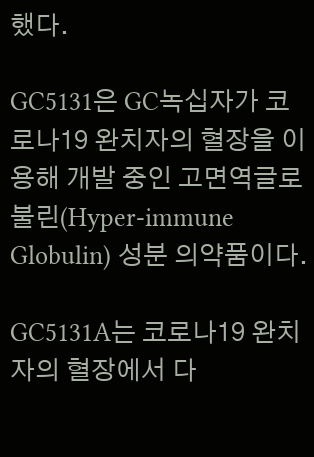했다.

GC5131은 GC녹십자가 코로나19 완치자의 혈장을 이용해 개발 중인 고면역글로불린(Hyper-immune Globulin) 성분 의약품이다.

GC5131A는 코로나19 완치자의 혈장에서 다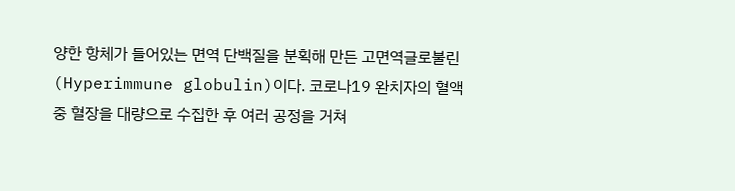양한 항체가 들어있는 면역 단백질을 분획해 만든 고면역글로불린(Hyperimmune globulin)이다. 코로나19 완치자의 혈액 중 혈장을 대량으로 수집한 후 여러 공정을 거쳐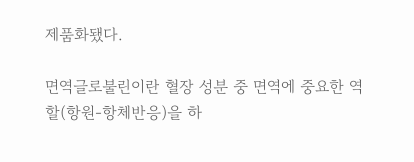제품화됐다.

면역글로불린이란 혈장 성분 중 면역에 중요한 역할(항원-항체반응)을 하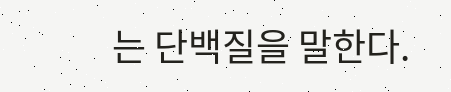는 단백질을 말한다.